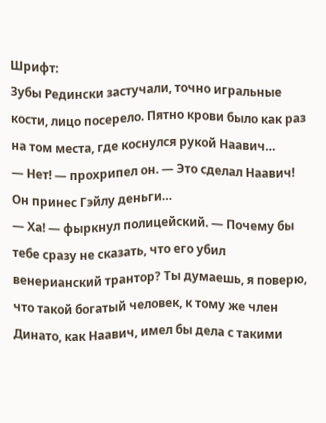Шрифт:
Зубы Редински застучали, точно игральные кости, лицо посерело. Пятно крови было как раз на том места, где коснулся рукой Наавич…
— Нет! — прохрипел он. — Это сделал Наавич! Он принес Гэйлу деньги…
— Ха! — фыркнул полицейский. — Почему бы тебе сразу не сказать, что его убил венерианский трантор? Ты думаешь, я поверю, что такой богатый человек, к тому же член Динато, как Наавич, имел бы дела с такими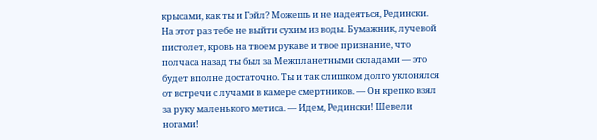крысами, как ты и Гэйл? Можешь и не надеяться, Редински. На этот раз тебе не выйти сухим из воды. Бумажник, лучевой пистолет, кровь на твоем рукаве и твое признание, что полчаса назад ты был за Межпланетными складами — это будет вполне достаточно. Ты и так слишком долго уклонялся от встречи с лучами в камере смертников. — Он крепко взял за руку маленького метиса. — Идем, Редински! Шевели ногами!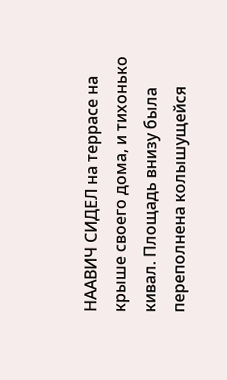НААВИЧ СИДЕЛ на террасе на крыше своего дома, и тихонько кивал. Площадь внизу была переполнена колышущейся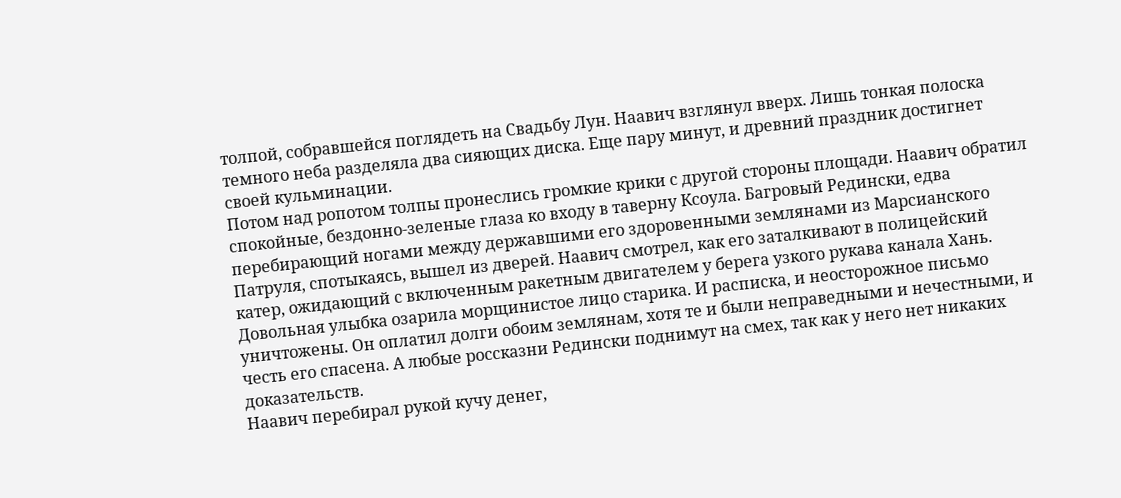толпой, собравшейся поглядеть на Свадьбу Лун. Наавич взглянул вверх. Лишь тонкая полоска темного неба разделяла два сияющих диска. Еще пару минут, и древний праздник достигнет своей кульминации.
Потом над ропотом толпы пронеслись громкие крики с другой стороны площади. Наавич обратил спокойные, бездонно-зеленые глаза ко входу в таверну Ксоула. Багровый Редински, едва перебирающий ногами между державшими его здоровенными землянами из Марсианского Патруля, спотыкаясь, вышел из дверей. Наавич смотрел, как его заталкивают в полицейский катер, ожидающий с включенным ракетным двигателем у берега узкого рукава канала Хань.
Довольная улыбка озарила морщинистое лицо старика. И расписка, и неосторожное письмо уничтожены. Он оплатил долги обоим землянам, хотя те и были неправедными и нечестными, и честь его спасена. А любые россказни Редински поднимут на смех, так как у него нет никаких доказательств.
Наавич перебирал рукой кучу денег,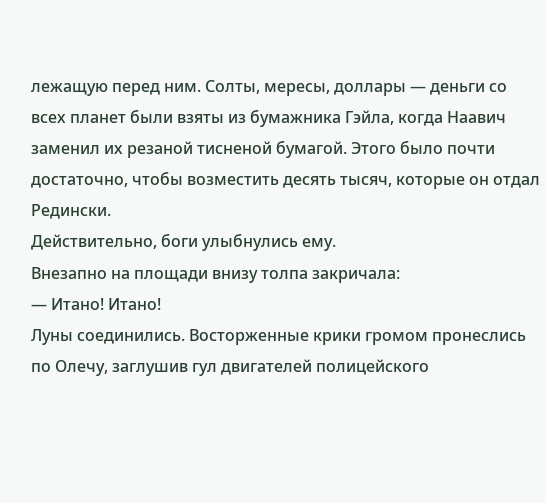лежащую перед ним. Солты, мересы, доллары — деньги со всех планет были взяты из бумажника Гэйла, когда Наавич заменил их резаной тисненой бумагой. Этого было почти достаточно, чтобы возместить десять тысяч, которые он отдал Редински.
Действительно, боги улыбнулись ему.
Внезапно на площади внизу толпа закричала:
— Итано! Итано!
Луны соединились. Восторженные крики громом пронеслись по Олечу, заглушив гул двигателей полицейского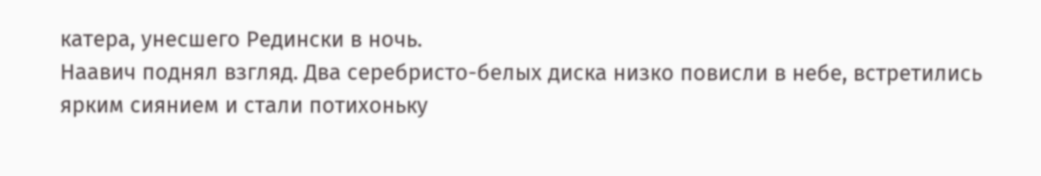катера, унесшего Редински в ночь.
Наавич поднял взгляд. Два серебристо-белых диска низко повисли в небе, встретились ярким сиянием и стали потихоньку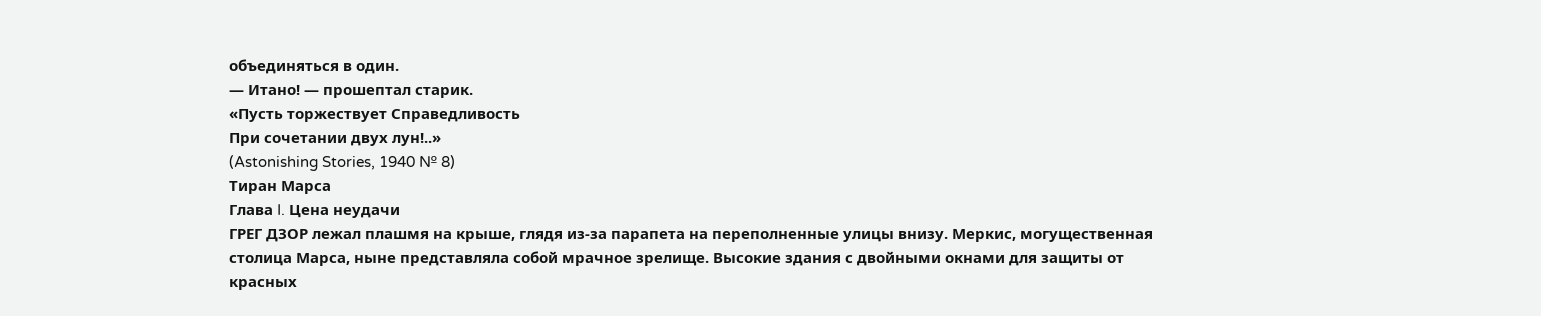объединяться в один.
— Итано! — прошептал старик.
«Пусть торжествует Справедливость
При сочетании двух лун!..»
(Astonishing Stories, 1940 № 8)
Тиран Марса
Глава I. Цена неудачи
ГРЕГ ДЗОР лежал плашмя на крыше, глядя из-за парапета на переполненные улицы внизу. Меркис, могущественная столица Марса, ныне представляла собой мрачное зрелище. Высокие здания с двойными окнами для защиты от красных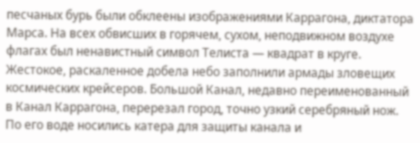песчаных бурь были обклеены изображениями Каррагона, диктатора Марса. На всех обвисших в горячем, сухом, неподвижном воздухе флагах был ненавистный символ Телиста — квадрат в круге.
Жестокое, раскаленное добела небо заполнили армады зловещих космических крейсеров. Большой Канал, недавно переименованный в Канал Каррагона, перерезал город, точно узкий серебряный нож. По его воде носились катера для защиты канала и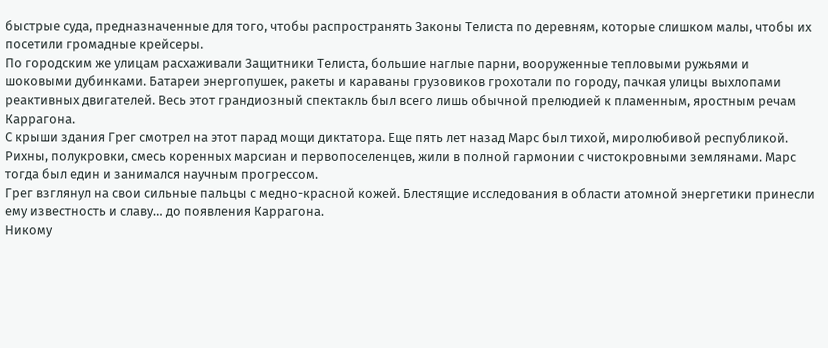быстрые суда, предназначенные для того, чтобы распространять Законы Телиста по деревням, которые слишком малы, чтобы их посетили громадные крейсеры.
По городским же улицам расхаживали Защитники Телиста, большие наглые парни, вооруженные тепловыми ружьями и шоковыми дубинками. Батареи энергопушек, ракеты и караваны грузовиков грохотали по городу, пачкая улицы выхлопами реактивных двигателей. Весь этот грандиозный спектакль был всего лишь обычной прелюдией к пламенным, яростным речам Каррагона.
С крыши здания Грег смотрел на этот парад мощи диктатора. Еще пять лет назад Марс был тихой, миролюбивой республикой. Рихны, полукровки, смесь коренных марсиан и первопоселенцев, жили в полной гармонии с чистокровными землянами. Марс тогда был един и занимался научным прогрессом.
Грег взглянул на свои сильные пальцы с медно-красной кожей. Блестящие исследования в области атомной энергетики принесли ему известность и славу… до появления Каррагона.
Никому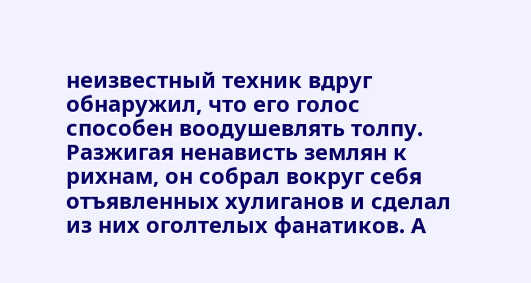неизвестный техник вдруг обнаружил, что его голос способен воодушевлять толпу. Разжигая ненависть землян к рихнам, он собрал вокруг себя отъявленных хулиганов и сделал из них оголтелых фанатиков. А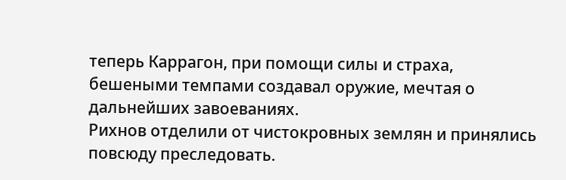теперь Каррагон, при помощи силы и страха, бешеными темпами создавал оружие, мечтая о дальнейших завоеваниях.
Рихнов отделили от чистокровных землян и принялись повсюду преследовать.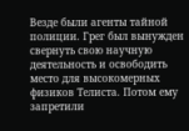Везде были агенты тайной полиции. Грег был вынужден свернуть свою научную деятельность и освободить место для высокомерных физиков Телиста. Потом ему запретили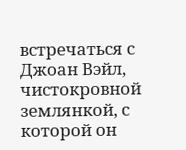встречаться с Джоан Вэйл, чистокровной землянкой, с которой он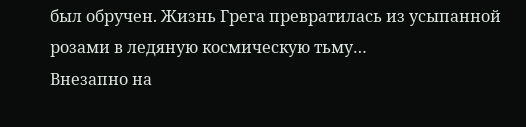был обручен. Жизнь Грега превратилась из усыпанной розами в ледяную космическую тьму…
Внезапно на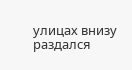улицах внизу раздался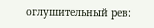оглушительный рев: